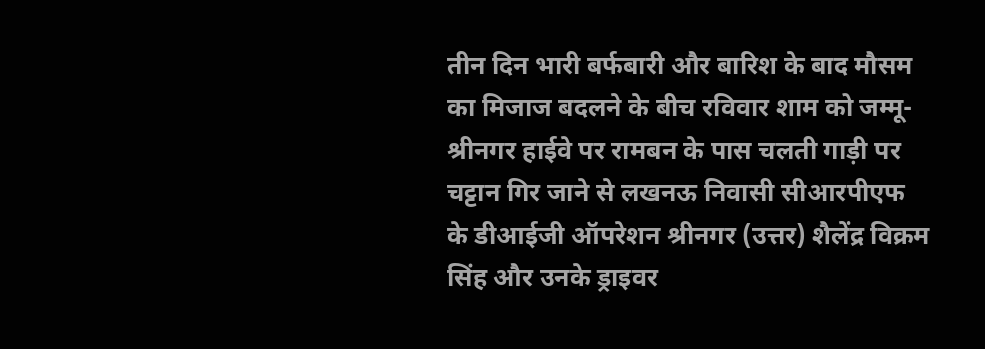तीन दिन भारी बर्फबारी और बारिश के बाद मौसम का मिजाज बदलने के बीच रविवार शाम को जम्मू-श्रीनगर हाईवे पर रामबन के पास चलती गाड़ी पर चट्टान गिर जाने से लखनऊ निवासी सीआरपीएफ के डीआईजी ऑपरेशन श्रीनगर (उत्तर) शैलेंद्र विक्रम सिंह और उनके ड्राइवर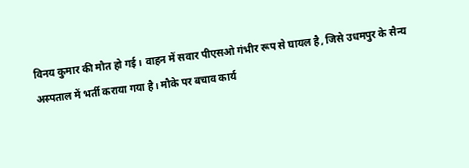विनय कुमार की मौत हो गई। वाहन में सवार पीएसओ गंभीर रूप से घायल है, जिसे उधमपुर के सैन्य अस्पताल में भर्ती कराया गया है। मौके पर बचाव कार्य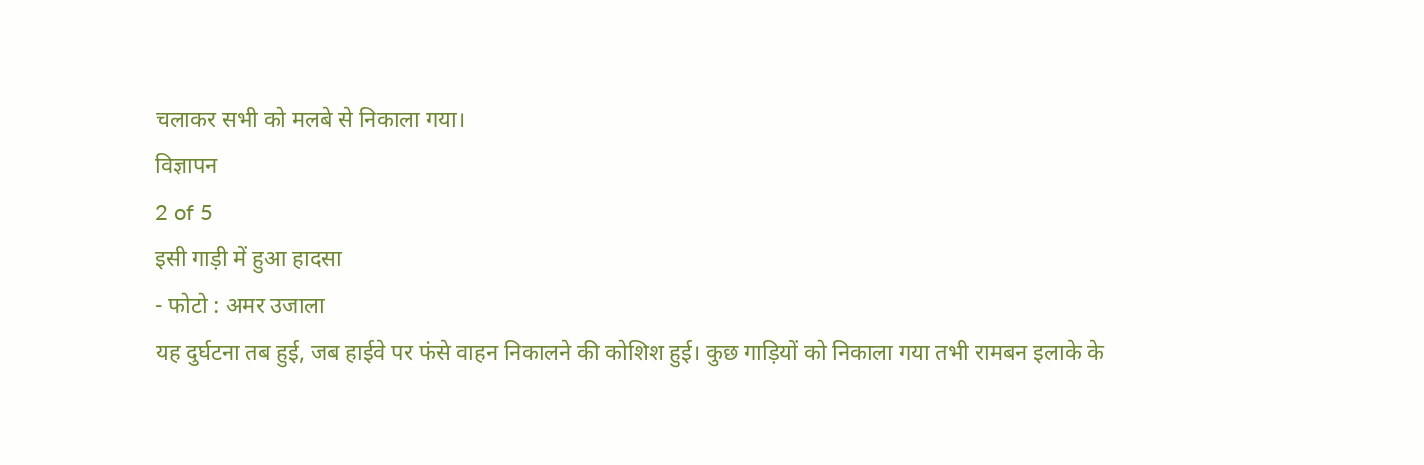चलाकर सभी को मलबे से निकाला गया।
विज्ञापन
2 of 5
इसी गाड़ी में हुआ हादसा
- फोटो : अमर उजाला
यह दुर्घटना तब हुई, जब हाईवे पर फंसे वाहन निकालने की कोशिश हुई। कुछ गाड़ियों को निकाला गया तभी रामबन इलाके के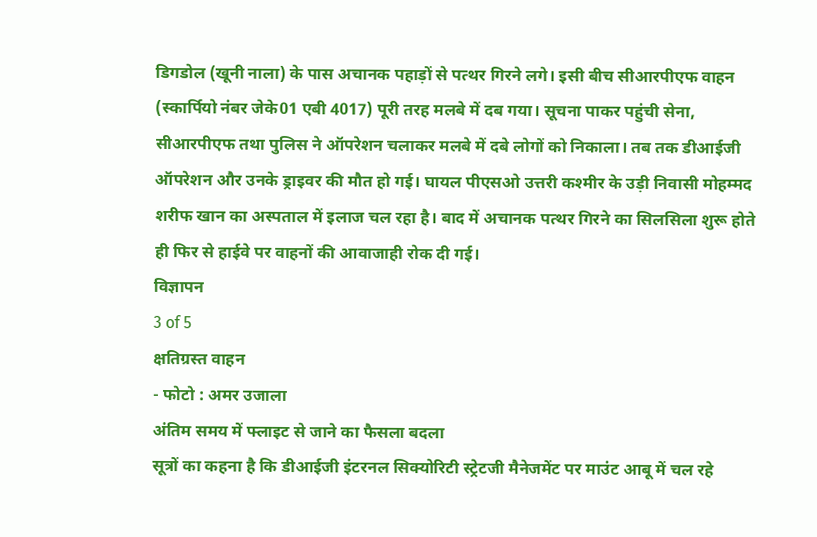डिगडोल (खूनी नाला) के पास अचानक पहाड़ों से पत्थर गिरने लगे। इसी बीच सीआरपीएफ वाहन (स्कार्पियो नंबर जेके01 एबी 4017) पूरी तरह मलबे में दब गया। सूचना पाकर पहुंची सेना, सीआरपीएफ तथा पुलिस ने ऑपरेशन चलाकर मलबे में दबे लोगों को निकाला। तब तक डीआईजी ऑपरेशन और उनके ड्राइवर की मौत हो गई। घायल पीएसओ उत्तरी कश्मीर के उड़ी निवासी मोहम्मद शरीफ खान का अस्पताल में इलाज चल रहा है। बाद में अचानक पत्थर गिरने का सिलसिला शुरू होते ही फिर से हाईवे पर वाहनों की आवाजाही रोक दी गई।
विज्ञापन
3 of 5
क्षतिग्रस्त वाहन
- फोटो : अमर उजाला
अंतिम समय में फ्लाइट से जाने का फैसला बदला
सूत्रों का कहना है कि डीआईजी इंटरनल सिक्योरिटी स्ट्रेटजी मैनेजमेंट पर माउंट आबू में चल रहे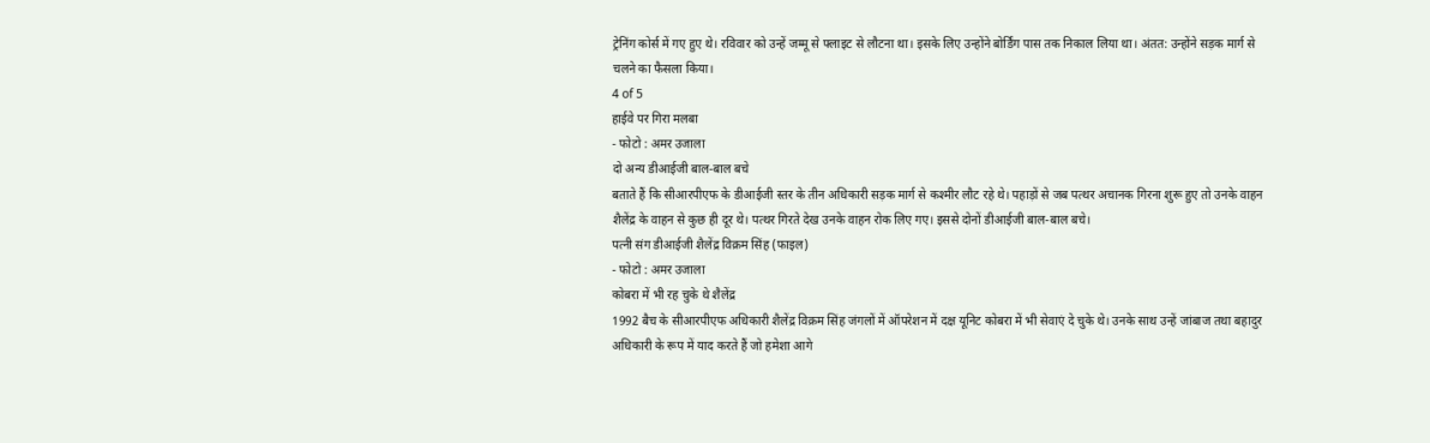ट्रेनिंग कोर्स में गए हुए थे। रविवार को उन्हें जम्मू से फ्लाइट से लौटना था। इसके लिए उन्होंने बोर्डिंग पास तक निकाल लिया था। अंतत: उन्होंने सड़क मार्ग से चलने का फैसला किया।
4 of 5
हाईवे पर गिरा मलबा
- फोटो : अमर उजाला
दो अन्य डीआईजी बाल-बाल बचे
बताते हैं कि सीआरपीएफ के डीआईजी स्तर के तीन अधिकारी सड़क मार्ग से कश्मीर लौट रहे थे। पहाड़ों से जब पत्थर अचानक गिरना शुरू हुए तो उनके वाहन शैलेंद्र के वाहन से कुछ ही दूर थे। पत्थर गिरते देख उनके वाहन रोक लिए गए। इससे दोनों डीआईजी बाल-बाल बचे।
पत्नी संग डीआईजी शैलेंद्र विक्रम सिंह (फाइल)
- फोटो : अमर उजाला
कोबरा में भी रह चुके थे शैलेंद्र
1992 बैच के सीआरपीएफ अधिकारी शैलेंद्र विक्रम सिंह जंगलों में ऑपरेशन में दक्ष यूनिट कोबरा में भी सेवाएं दे चुके थे। उनके साथ उन्हें जांबाज तथा बहादुर अधिकारी के रूप में याद करते हैं जो हमेशा आगे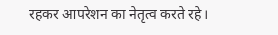रहकर आपरेशन का नेतृत्व करते रहे।